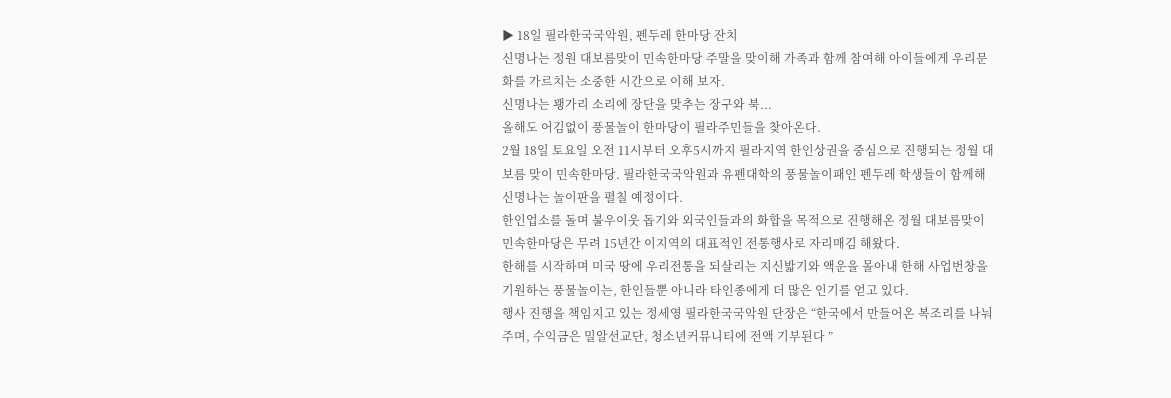▶ 18일 필라한국국악원, 펜두레 한마당 잔치
신명나는 정원 대보름맞이 민속한마당 주말을 맞이해 가족과 함께 참여해 아이들에게 우리문화를 가르치는 소중한 시간으로 이해 보자.
신명나는 꽹가리 소리에 장단을 맞추는 장구와 북...
올해도 어김없이 풍물놀이 한마당이 필라주민들을 찾아온다.
2월 18일 토요일 오전 11시부터 오후5시까지 필라지역 한인상권을 중심으로 진행되는 정월 대보름 맞이 민속한마당. 필라한국국악원과 유펜대학의 풍물놀이패인 펜두레 학생들이 함께해 신명나는 놀이판을 펼칠 예정이다.
한인업소를 돌며 불우이웃 돕기와 외국인들과의 화합을 목적으로 진행해온 정월 대보름맞이 민속한마당은 무려 15년간 이지역의 대표적인 전통행사로 자리매김 해왔다.
한해를 시작하며 미국 땅에 우리전통을 되살리는 지신밟기와 액운을 몰아내 한해 사업번창을 기원하는 풍물놀이는, 한인들뿐 아니라 타인종에게 더 많은 인기를 얻고 있다.
행사 진행을 책임지고 있는 정세영 필라한국국악원 단장은 “한국에서 만들어온 복조리를 나눠주며, 수익금은 밀알선교단, 청소년커뮤니티에 전액 기부된다 ”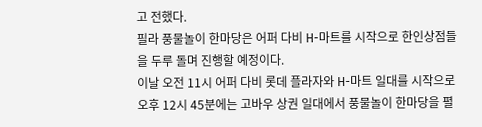고 전했다.
필라 풍물놀이 한마당은 어퍼 다비 H-마트를 시작으로 한인상점들을 두루 돌며 진행할 예정이다.
이날 오전 11시 어퍼 다비 롯데 플라자와 H-마트 일대를 시작으로 오후 12시 45분에는 고바우 상권 일대에서 풍물놀이 한마당을 펼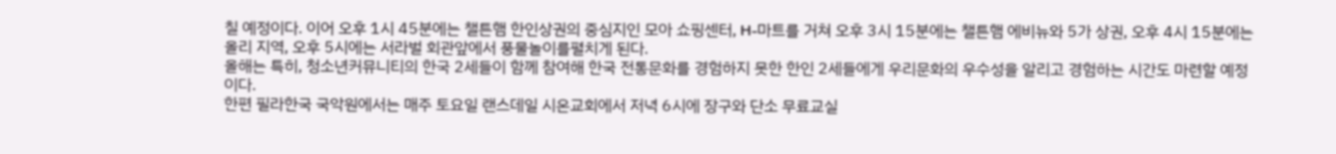칠 예정이다. 이어 오후 1시 45분에는 챌튼햄 한인상권의 중심지인 모아 쇼핑센터, H-마트를 거쳐 오후 3시 15분에는 챌튼햄 에비뉴와 5가 상권, 오후 4시 15분에는 올리 지역, 오후 5시에는 서라벌 회관앞에서 풍물놀이를펼치게 된다.
올해는 특히, 청소년커뮤니티의 한국 2세들이 함께 참여해 한국 전통문화를 경험하지 못한 한인 2세들에게 우리문화의 우수성을 알리고 경험하는 시간도 마련할 예정이다.
한편 필라한국 국악원에서는 매주 토요일 랜스데일 시온교회에서 저녁 6시에 장구와 단소 무료교실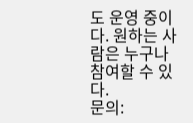도 운영 중이다. 원하는 사람은 누구나 참여할 수 있다.
문의: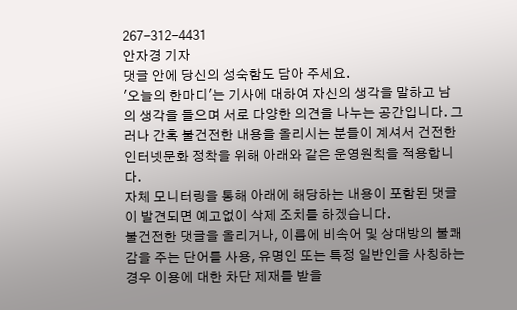267-312-4431
안자경 기자
댓글 안에 당신의 성숙함도 담아 주세요.
'오늘의 한마디'는 기사에 대하여 자신의 생각을 말하고 남의 생각을 들으며 서로 다양한 의견을 나누는 공간입니다. 그러나 간혹 불건전한 내용을 올리시는 분들이 계셔서 건전한 인터넷문화 정착을 위해 아래와 같은 운영원칙을 적용합니다.
자체 모니터링을 통해 아래에 해당하는 내용이 포함된 댓글이 발견되면 예고없이 삭제 조치를 하겠습니다.
불건전한 댓글을 올리거나, 이름에 비속어 및 상대방의 불쾌감을 주는 단어를 사용, 유명인 또는 특정 일반인을 사칭하는 경우 이용에 대한 차단 제재를 받을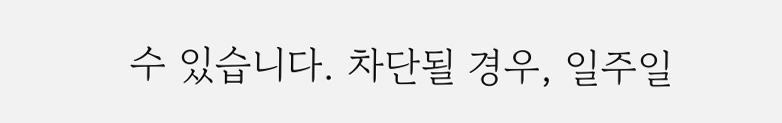수 있습니다. 차단될 경우, 일주일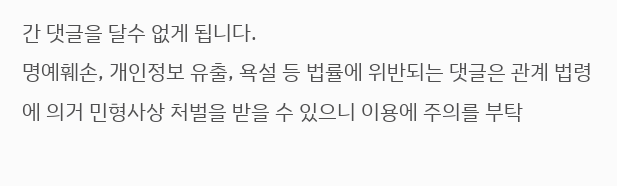간 댓글을 달수 없게 됩니다.
명예훼손, 개인정보 유출, 욕설 등 법률에 위반되는 댓글은 관계 법령에 의거 민형사상 처벌을 받을 수 있으니 이용에 주의를 부탁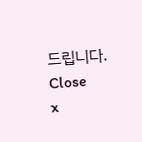드립니다.
Close
x